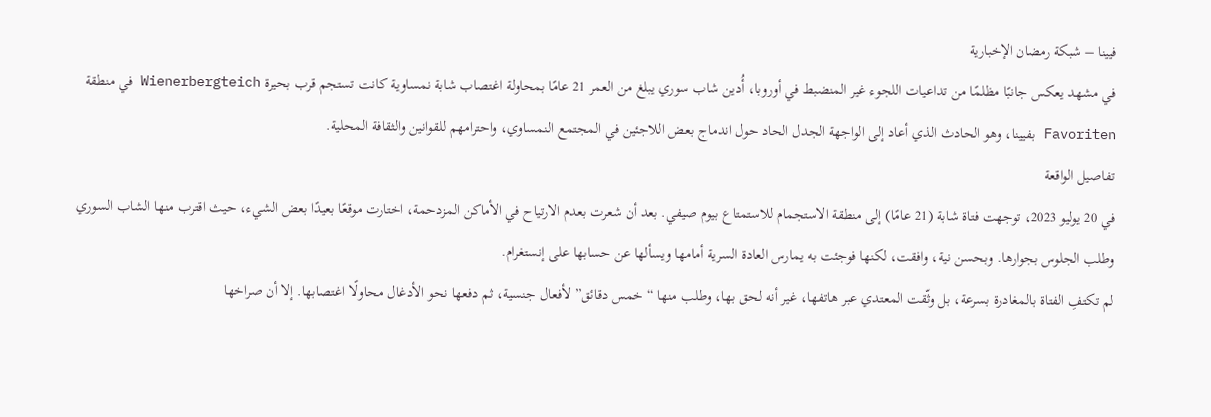فيينا – شبكة رمضان الإخبارية
في مشهد يعكس جانبًا مظلمًا من تداعيات اللجوء غير المنضبط في أوروبا، أُدين شاب سوري يبلغ من العمر 21 عامًا بمحاولة اغتصاب شابة نمساوية كانت تستجم قرب بحيرة Wienerbergteich في منطقة Favoriten بفيينا، وهو الحادث الذي أعاد إلى الواجهة الجدل الحاد حول اندماج بعض اللاجئين في المجتمع النمساوي، واحترامهم للقوانين والثقافة المحلية.
تفاصيل الواقعة
في 20 يوليو 2023، توجهت فتاة شابة (21 عامًا) إلى منطقة الاستجمام للاستمتاع بيوم صيفي. بعد أن شعرت بعدم الارتياح في الأماكن المزدحمة، اختارت موقعًا بعيدًا بعض الشيء، حيث اقترب منها الشاب السوري وطلب الجلوس بجوارها. وبحسن نية، وافقت، لكنها فوجئت به يمارس العادة السرية أمامها ويسألها عن حسابها على إنستغرام.
لم تكتفِ الفتاة بالمغادرة بسرعة، بل وثّقت المعتدي عبر هاتفها، غير أنه لحق بها، وطلب منها “خمس دقائق” لأفعال جنسية، ثم دفعها نحو الأدغال محاولًا اغتصابها. إلا أن صراخها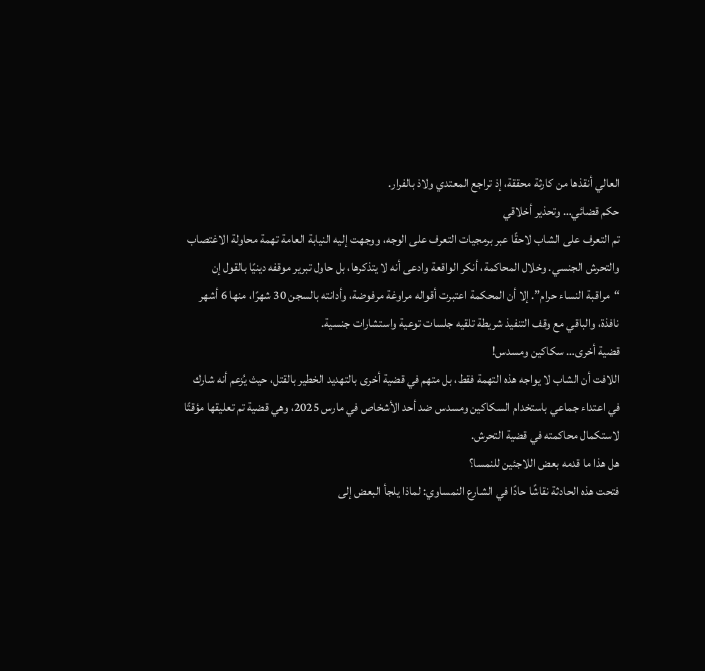العالي أنقذها من كارثة محققة، إذ تراجع المعتدي ولاذ بالفرار.
حكم قضائي… وتحذير أخلاقي
تم التعرف على الشاب لاحقًا عبر برمجيات التعرف على الوجه، ووجهت إليه النيابة العامة تهمة محاولة الاغتصاب والتحرش الجنسي. وخلال المحاكمة، أنكر الواقعة وادعى أنه لا يتذكرها، بل حاول تبرير موقفه دينيًا بالقول إن “مراقبة النساء حرام”. إلا أن المحكمة اعتبرت أقواله مراوغة مرفوضة، وأدانته بالسجن 30 شهرًا، منها 6 أشهر نافذة، والباقي مع وقف التنفيذ شريطة تلقيه جلسات توعية واستشارات جنسية.
قضية أخرى… سكاكين ومسدس!
اللافت أن الشاب لا يواجه هذه التهمة فقط، بل متهم في قضية أخرى بالتهديد الخطير بالقتل، حيث يُزعم أنه شارك في اعتداء جماعي باستخدام السكاكين ومسدس ضد أحد الأشخاص في مارس 2025، وهي قضية تم تعليقها مؤقتًا لاستكمال محاكمته في قضية التحرش.
هل هذا ما قدمه بعض اللاجئين للنمسا؟
فتحت هذه الحادثة نقاشًا حادًا في الشارع النمساوي: لماذا يلجأ البعض إلى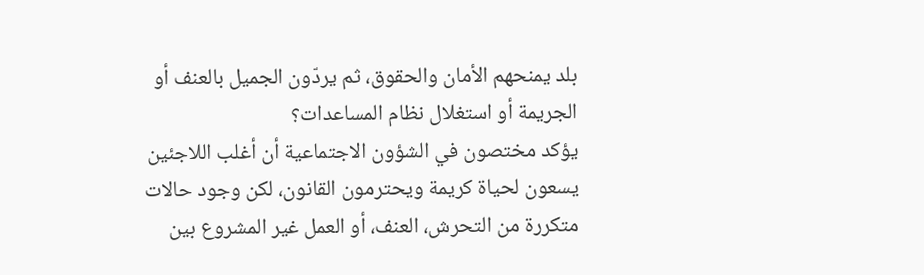بلد يمنحهم الأمان والحقوق، ثم يردّون الجميل بالعنف أو الجريمة أو استغلال نظام المساعدات؟
يؤكد مختصون في الشؤون الاجتماعية أن أغلب اللاجئين يسعون لحياة كريمة ويحترمون القانون، لكن وجود حالات متكررة من التحرش، العنف، أو العمل غير المشروع بين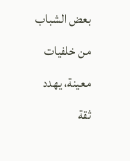بعض الشباب من خلفيات معينة، يهدد ثقة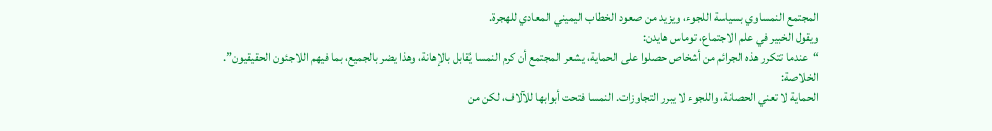المجتمع النمساوي بسياسة اللجوء، ويزيد من صعود الخطاب اليميني المعادي للهجرة.
ويقول الخبير في علم الاجتماع، توماس هايدن:
“عندما تتكرر هذه الجرائم من أشخاص حصلوا على الحماية، يشعر المجتمع أن كرم النمسا يُقابل بالإهانة، وهذا يضر بالجميع، بما فيهم اللاجئون الحقيقيون”.
الخلاصة:
الحماية لا تعني الحصانة، واللجوء لا يبرر التجاوزات. النمسا فتحت أبوابها للآلاف، لكن من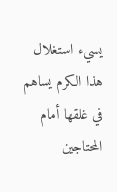يسيء استغلال هذا الكرم يساهم في غلقها أمام المحتاجين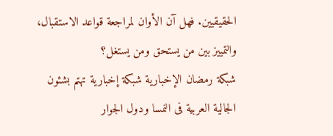الحقيقيين. فهل آن الأوان لمراجعة قواعد الاستقبال، والتمييز بين من يستحق ومن يستغل؟
شبكة رمضان الإخبارية شبكة إخبارية تهتم بشئون الجالية العربية فى النمسا ودول الجوار